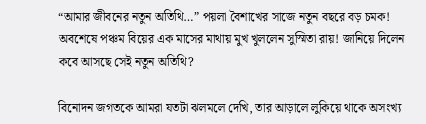“আমার জীবনের নতুন অতিথি…” পয়লা বৈশাখের সাজে নতুন বছরে বড় চমক! অবশেষে পঞ্চম বিয়ের এক মাসের মাথায় মুখ খুললেন সুস্মিতা রায়! জানিয়ে দিলেন কবে আসছে সেই নতুন অতিথি?

বিনোদন জগতকে আমরা যতটা ঝলমলে দেখি, তার আড়ালে লুকিয়ে থাকে অসংখ্য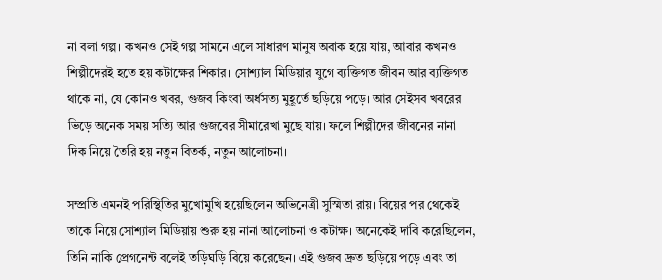না বলা গল্প। কখনও সেই গল্প সামনে এলে সাধারণ মানুষ অবাক হয়ে যায়, আবার কখনও শিল্পীদেরই হতে হয় কটাক্ষের শিকার। সোশ্যাল মিডিয়ার যুগে ব্যক্তিগত জীবন আর ব্যক্তিগত থাকে না, যে কোনও খবর, গুজব কিংবা অর্ধসত্য মুহূর্তে ছড়িয়ে পড়ে। আর সেইসব খবরের ভিড়ে অনেক সময় সত্যি আর গুজবের সীমারেখা মুছে যায়। ফলে শিল্পীদের জীবনের নানা দিক নিয়ে তৈরি হয় নতুন বিতর্ক, নতুন আলোচনা।

সম্প্রতি এমনই পরিস্থিতির মুখোমুখি হয়েছিলেন অভিনেত্রী সুস্মিতা রায়। বিয়ের পর থেকেই তাকে নিয়ে সোশ্যাল মিডিয়ায় শুরু হয় নানা আলোচনা ও কটাক্ষ। অনেকেই দাবি করেছিলেন, তিনি নাকি প্রেগনেন্ট বলেই তড়িঘড়ি বিয়ে করেছেন। এই গুজব দ্রুত ছড়িয়ে পড়ে এবং তা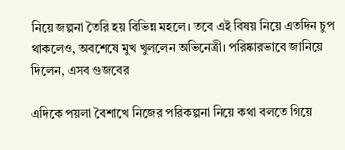নিয়ে জল্পনা তৈরি হয় বিভিন্ন মহলে। তবে এই বিষয় নিয়ে এতদিন চুপ থাকলেও, অবশেষে মুখ খুললেন অভিনেত্রী। পরিষ্কারভাবে জানিয়ে দিলেন, এসব গুজবের

এদিকে পয়লা বৈশাখে নিজের পরিকল্পনা নিয়ে কথা বলতে গিয়ে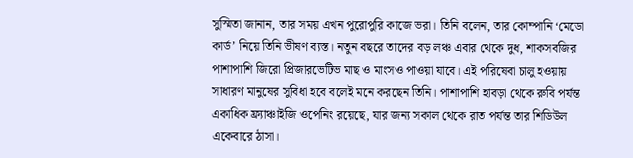সুস্মিতা জানান, তার সময় এখন পুরোপুরি কাজে ভরা। তিনি বলেন, তার কোম্পানি ‘মেডো কার্ড’ নিয়ে তিনি ভীষণ ব্যস্ত। নতুন বছরে তাদের বড় লঞ্চ এবার থেকে দুধ, শাকসবজির পাশাপাশি জিরো প্রিজারভেটিভ মাছ ও মাংসও পাওয়া যাবে। এই পরিষেবা চালু হওয়ায় সাধারণ মানুষের সুবিধা হবে বলেই মনে করছেন তিনি। পাশাপাশি হাবড়া থেকে রুবি পর্যন্ত একাধিক ফ্র্যাঞ্চাইজি ওপেনিং রয়েছে, যার জন্য সকাল থেকে রাত পর্যন্ত তার শিডিউল একেবারে ঠাসা।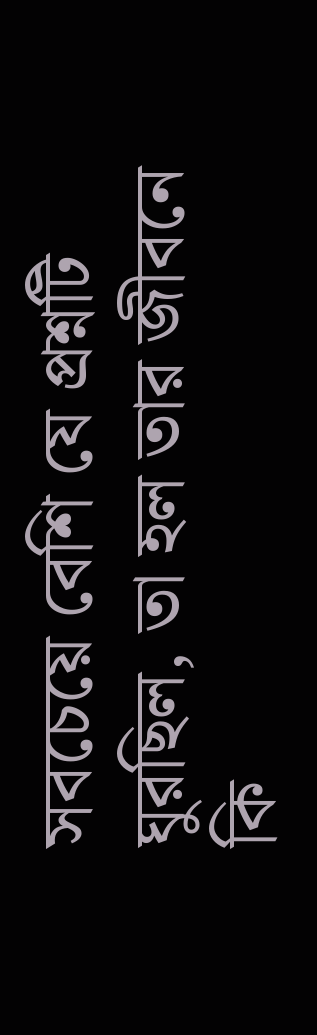সবচেয়ে বেশি যে প্রশ্নটি ঘুরছিল, তা হল তার জীবনে কি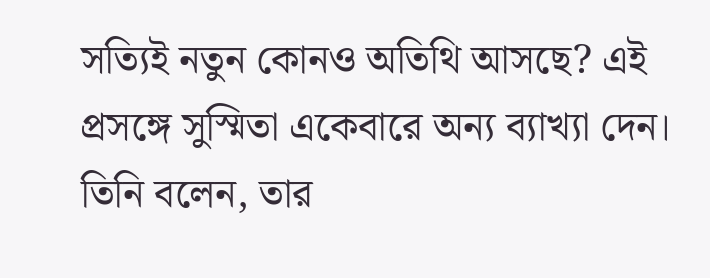সত্যিই নতুন কোনও অতিথি আসছে? এই প্রসঙ্গে সুস্মিতা একেবারে অন্য ব্যাখ্যা দেন। তিনি বলেন, তার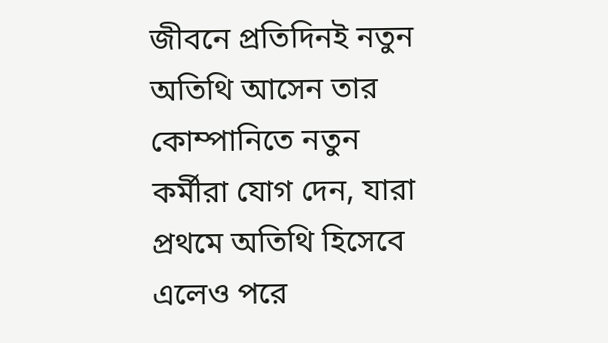জীবনে প্রতিদিনই নতুন অতিথি আসেন তার কোম্পানিতে নতুন কর্মীরা যোগ দেন, যারা প্রথমে অতিথি হিসেবে এলেও পরে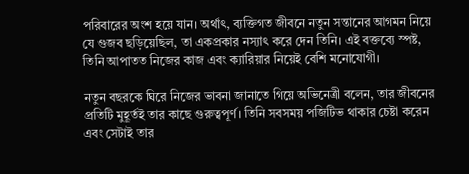পরিবারের অংশ হয়ে যান। অর্থাৎ, ব্যক্তিগত জীবনে নতুন সন্তানের আগমন নিয়ে যে গুজব ছড়িয়েছিল, তা একপ্রকার নস্যাৎ করে দেন তিনি। এই বক্তব্যে স্পষ্ট, তিনি আপাতত নিজের কাজ এবং ক্যারিয়ার নিয়েই বেশি মনোযোগী।

নতুন বছরকে ঘিরে নিজের ভাবনা জানাতে গিয়ে অভিনেত্রী বলেন, তার জীবনের প্রতিটি মুহূর্তই তার কাছে গুরুত্বপূর্ণ। তিনি সবসময় পজিটিভ থাকার চেষ্টা করেন এবং সেটাই তার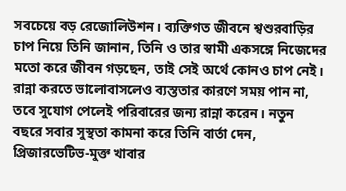সবচেয়ে বড় রেজোলিউশন। ব্যক্তিগত জীবনে শ্বশুরবাড়ির চাপ নিয়ে তিনি জানান, তিনি ও তার স্বামী একসঙ্গে নিজেদের মতো করে জীবন গড়ছেন, তাই সেই অর্থে কোনও চাপ নেই। রান্না করতে ভালোবাসলেও ব্যস্ততার কারণে সময় পান না, তবে সুযোগ পেলেই পরিবারের জন্য রান্না করেন। নতুন বছরে সবার সুস্থতা কামনা করে তিনি বার্তা দেন, প্রিজারভেটিভ-মুক্ত খাবার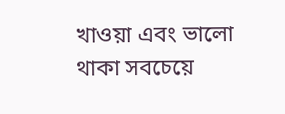খাওয়া এবং ভালো থাকা সবচেয়ে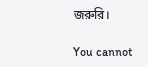জরুরি।

You cannot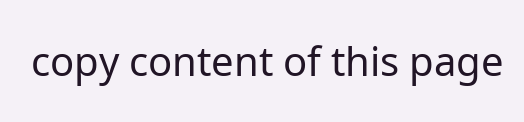copy content of this page